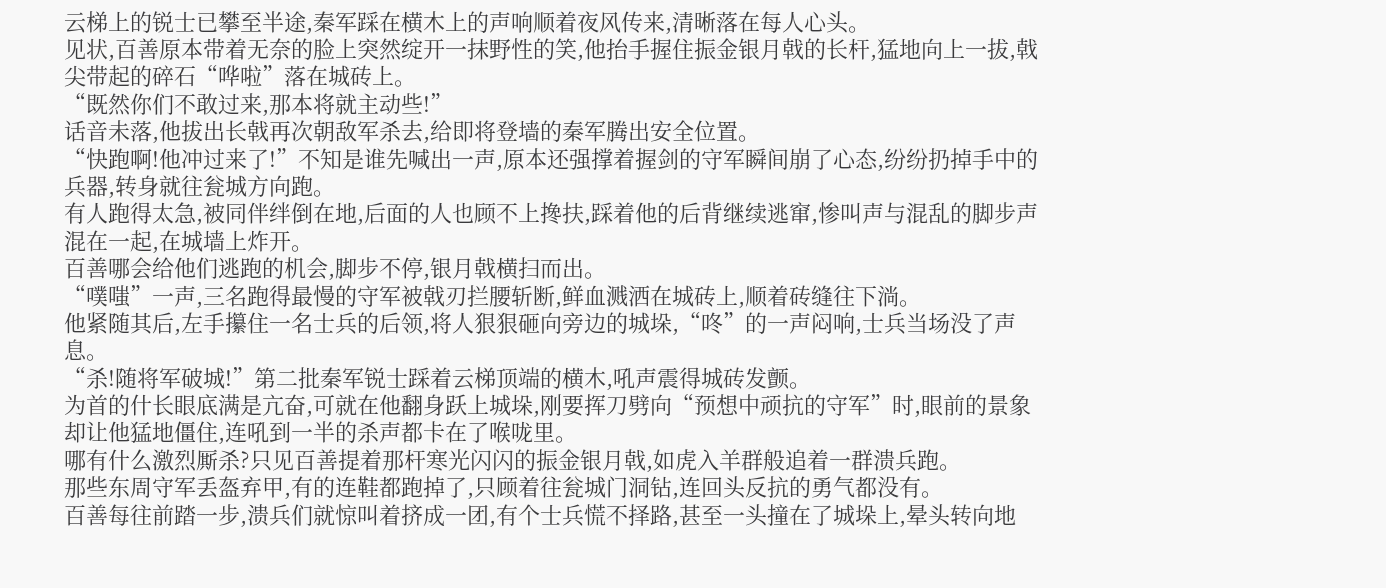云梯上的锐士已攀至半途,秦军踩在横木上的声响顺着夜风传来,清晰落在每人心头。
见状,百善原本带着无奈的脸上突然绽开一抹野性的笑,他抬手握住振金银月戟的长杆,猛地向上一拔,戟尖带起的碎石“哗啦”落在城砖上。
“既然你们不敢过来,那本将就主动些!”
话音未落,他拔出长戟再次朝敌军杀去,给即将登墙的秦军腾出安全位置。
“快跑啊!他冲过来了!”不知是谁先喊出一声,原本还强撑着握剑的守军瞬间崩了心态,纷纷扔掉手中的兵器,转身就往瓮城方向跑。
有人跑得太急,被同伴绊倒在地,后面的人也顾不上搀扶,踩着他的后背继续逃窜,惨叫声与混乱的脚步声混在一起,在城墙上炸开。
百善哪会给他们逃跑的机会,脚步不停,银月戟横扫而出。
“噗嗤”一声,三名跑得最慢的守军被戟刃拦腰斩断,鲜血溅洒在城砖上,顺着砖缝往下淌。
他紧随其后,左手攥住一名士兵的后领,将人狠狠砸向旁边的城垛,“咚”的一声闷响,士兵当场没了声息。
“杀!随将军破城!”第二批秦军锐士踩着云梯顶端的横木,吼声震得城砖发颤。
为首的什长眼底满是亢奋,可就在他翻身跃上城垛,刚要挥刀劈向“预想中顽抗的守军”时,眼前的景象却让他猛地僵住,连吼到一半的杀声都卡在了喉咙里。
哪有什么激烈厮杀?只见百善提着那杆寒光闪闪的振金银月戟,如虎入羊群般追着一群溃兵跑。
那些东周守军丢盔弃甲,有的连鞋都跑掉了,只顾着往瓮城门洞钻,连回头反抗的勇气都没有。
百善每往前踏一步,溃兵们就惊叫着挤成一团,有个士兵慌不择路,甚至一头撞在了城垛上,晕头转向地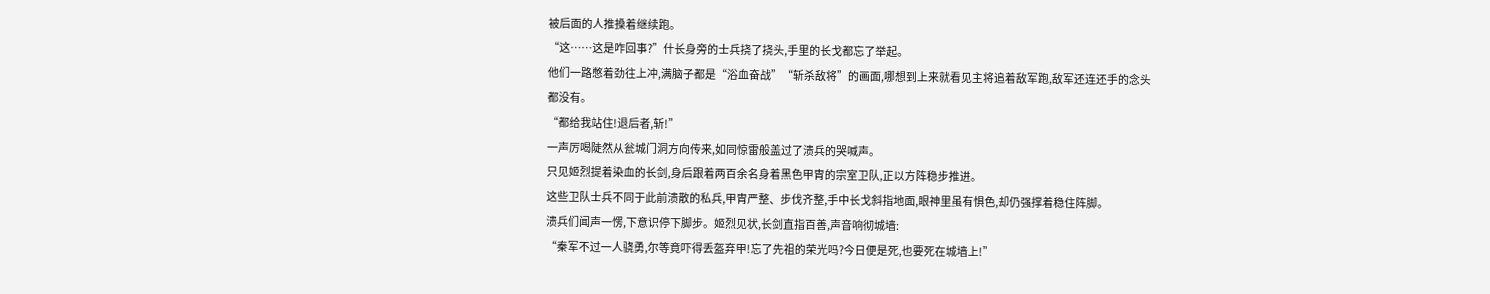被后面的人推搡着继续跑。
“这……这是咋回事?”什长身旁的士兵挠了挠头,手里的长戈都忘了举起。
他们一路憋着劲往上冲,满脑子都是“浴血奋战”“斩杀敌将”的画面,哪想到上来就看见主将追着敌军跑,敌军还连还手的念头都没有。
“都给我站住!退后者,斩!”
一声厉喝陡然从瓮城门洞方向传来,如同惊雷般盖过了溃兵的哭喊声。
只见姬烈提着染血的长剑,身后跟着两百余名身着黑色甲胄的宗室卫队,正以方阵稳步推进。
这些卫队士兵不同于此前溃散的私兵,甲胄严整、步伐齐整,手中长戈斜指地面,眼神里虽有惧色,却仍强撑着稳住阵脚。
溃兵们闻声一愣,下意识停下脚步。姬烈见状,长剑直指百善,声音响彻城墙:
“秦军不过一人骁勇,尔等竟吓得丢盔弃甲!忘了先祖的荣光吗?今日便是死,也要死在城墙上!”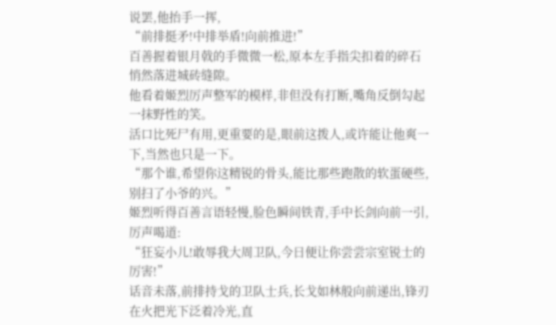说罢,他抬手一挥,
“前排挺矛!中排举盾!向前推进!”
百善握着银月戟的手微微一松,原本左手指尖扣着的碎石悄然落进城砖缝隙。
他看着姬烈厉声整军的模样,非但没有打断,嘴角反倒勾起一抹野性的笑。
活口比死尸有用,更重要的是,眼前这拨人,或许能让他爽一下,当然也只是一下。
“那个谁,希望你这精锐的骨头,能比那些跑散的软蛋硬些,别扫了小爷的兴。”
姬烈听得百善言语轻慢,脸色瞬间铁青,手中长剑向前一引,厉声喝道:
“狂妄小儿!敢辱我大周卫队,今日便让你尝尝宗室锐士的厉害!”
话音未落,前排持戈的卫队士兵,长戈如林般向前递出,锋刃在火把光下泛着冷光,直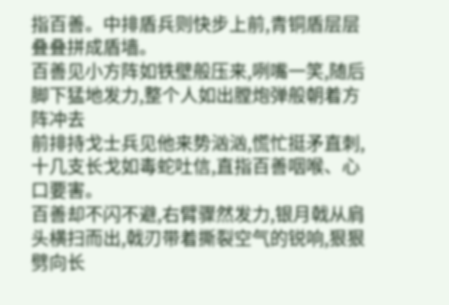指百善。中排盾兵则快步上前,青铜盾层层叠叠拼成盾墙。
百善见小方阵如铁壁般压来,咧嘴一笑,随后脚下猛地发力,整个人如出膛炮弹般朝着方阵冲去
前排持戈士兵见他来势汹汹,慌忙挺矛直刺,十几支长戈如毒蛇吐信,直指百善咽喉、心口要害。
百善却不闪不避,右臂骤然发力,银月戟从肩头横扫而出,戟刃带着撕裂空气的锐响,狠狠劈向长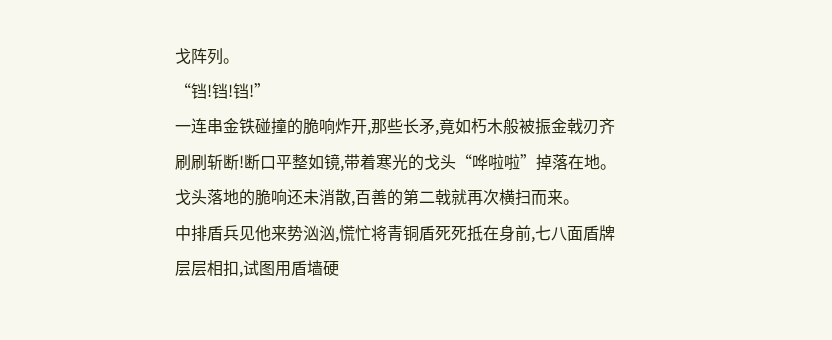戈阵列。
“铛!铛!铛!”
一连串金铁碰撞的脆响炸开,那些长矛,竟如朽木般被振金戟刃齐刷刷斩断!断口平整如镜,带着寒光的戈头“哗啦啦”掉落在地。
戈头落地的脆响还未消散,百善的第二戟就再次横扫而来。
中排盾兵见他来势汹汹,慌忙将青铜盾死死抵在身前,七八面盾牌层层相扣,试图用盾墙硬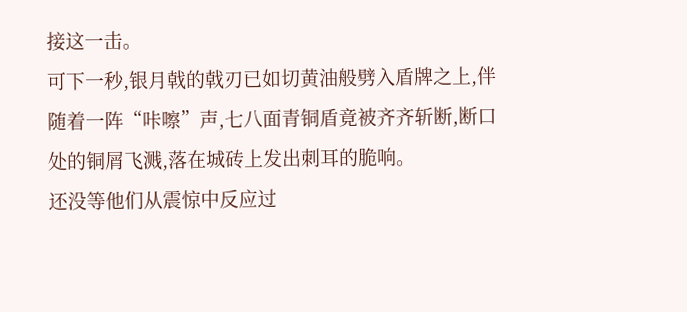接这一击。
可下一秒,银月戟的戟刃已如切黄油般劈入盾牌之上,伴随着一阵“咔嚓”声,七八面青铜盾竟被齐齐斩断,断口处的铜屑飞溅,落在城砖上发出刺耳的脆响。
还没等他们从震惊中反应过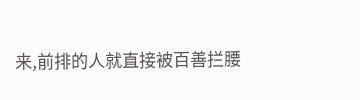来,前排的人就直接被百善拦腰